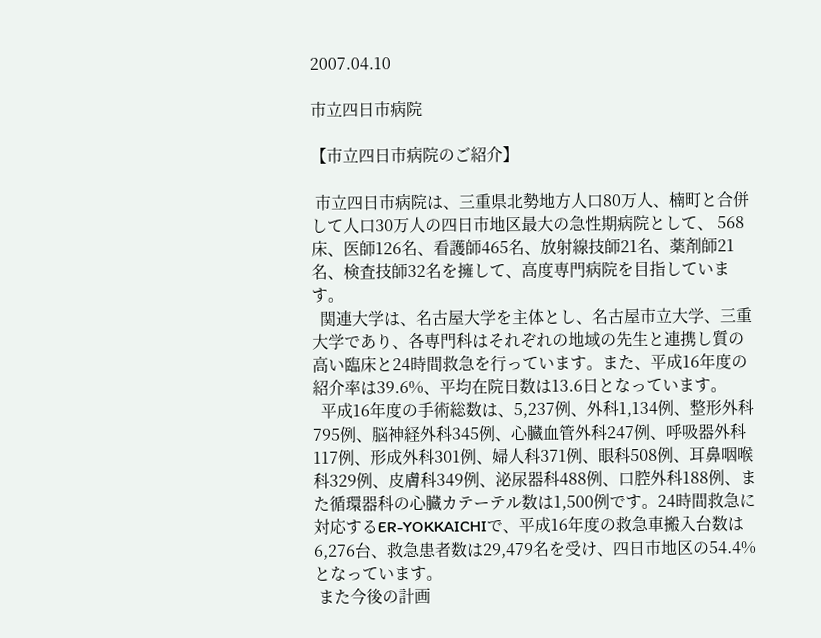2007.04.10

市立四日市病院

【市立四日市病院のご紹介】

 市立四日市病院は、三重県北勢地方人口80万人、楠町と合併して人口30万人の四日市地区最大の急性期病院として、 568床、医師126名、看護師465名、放射線技師21名、薬剤師21名、検査技師32名を擁して、高度専門病院を目指しています。
  関連大学は、名古屋大学を主体とし、名古屋市立大学、三重大学であり、各専門科はそれぞれの地域の先生と連携し質の高い臨床と24時間救急を行っています。また、平成16年度の紹介率は39.6%、平均在院日数は13.6日となっています。
  平成16年度の手術総数は、5,237例、外科1,134例、整形外科795例、脳神経外科345例、心臓血管外科247例、呼吸器外科117例、形成外科301例、婦人科371例、眼科508例、耳鼻咽喉科329例、皮膚科349例、泌尿器科488例、口腔外科188例、また循環器科の心臓カテーテル数は1,500例です。24時間救急に対応するER-YOKKAICHIで、平成16年度の救急車搬入台数は6,276台、救急患者数は29,479名を受け、四日市地区の54.4%となっています。
 また今後の計画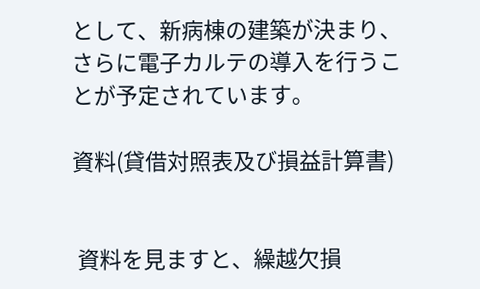として、新病棟の建築が決まり、さらに電子カルテの導入を行うことが予定されています。

資料(貸借対照表及び損益計算書)


 資料を見ますと、繰越欠損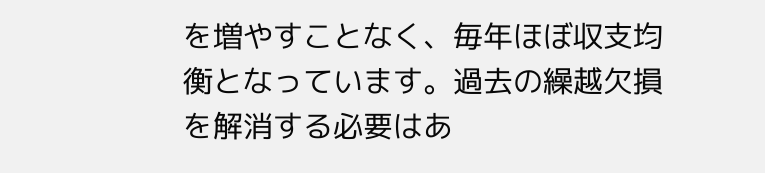を増やすことなく、毎年ほぼ収支均衡となっています。過去の繰越欠損を解消する必要はあ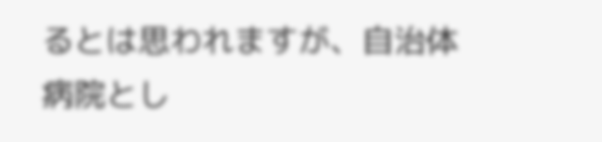るとは思われますが、自治体病院とし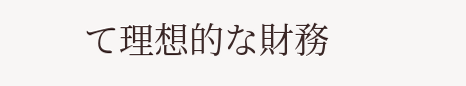て理想的な財務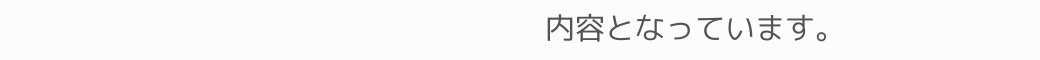内容となっています。